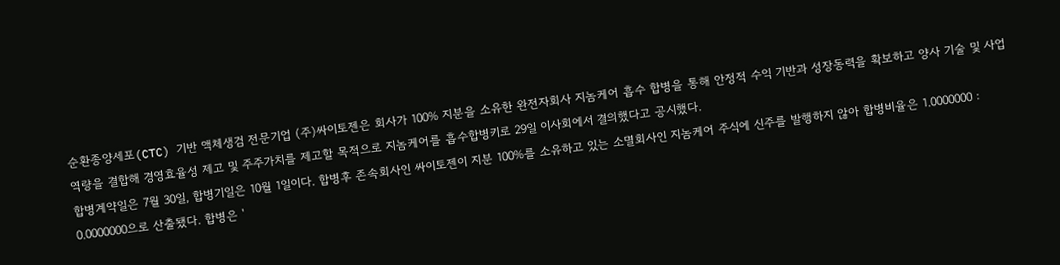순환종양세포(CTC) 기반 액체생검 전문기업 (주)싸이토젠은 회사가 100% 지분을 소유한 완전자회사 지놈케어 흡수 합병을 통해 안정적 수익 기반과 성장동력을 확보하고 양사 기술 및 사업역량을 결합해 경영효율성 제고 및 주주가치를 제고할 목적으로 지놈케어를 흡수합병키로 29일 이사회에서 결의했다고 공시했다.
합병계약일은 7월 30일, 합병기일은 10월 1일이다. 합병후 존속회사인 싸이토젠이 지분 100%를 소유하고 있는 소멸회사인 지놈케어 주식에 신주를 발행하지 않아 합병비율은 1.0000000 : 0.0000000으로 산출됐다. 합병은 '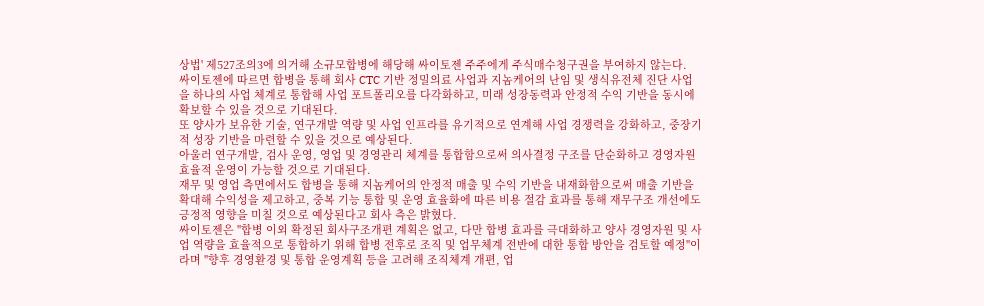상법' 제527조의3에 의거해 소규모합병에 해당해 싸이토젠 주주에게 주식매수청구권을 부여하지 않는다.
싸이토젠에 따르면 합병을 통해 회사 CTC 기반 정밀의료 사업과 지놈케어의 난임 및 생식유전체 진단 사업을 하나의 사업 체계로 통합해 사업 포트폴리오를 다각화하고, 미래 성장동력과 안정적 수익 기반을 동시에 확보할 수 있을 것으로 기대된다.
또 양사가 보유한 기술, 연구개발 역량 및 사업 인프라를 유기적으로 연계해 사업 경쟁력을 강화하고, 중장기적 성장 기반을 마련할 수 있을 것으로 예상된다.
아울러 연구개발, 검사 운영, 영업 및 경영관리 체계를 통합함으로써 의사결정 구조를 단순화하고 경영자원 효율적 운영이 가능할 것으로 기대된다.
재무 및 영업 측면에서도 합병을 통해 지놈케어의 안정적 매출 및 수익 기반을 내재화함으로써 매출 기반을 확대해 수익성을 제고하고, 중복 기능 통합 및 운영 효율화에 따른 비용 절감 효과를 통해 재무구조 개선에도 긍정적 영향을 미칠 것으로 예상된다고 회사 측은 밝혔다.
싸이토젠은 "합병 이외 확정된 회사구조개편 계획은 없고, 다만 합병 효과를 극대화하고 양사 경영자원 및 사업 역량을 효율적으로 통합하기 위해 합병 전후로 조직 및 업무체계 전반에 대한 통합 방안을 검토할 예정"이라며 "향후 경영환경 및 통합 운영계획 등을 고려해 조직체계 개편, 업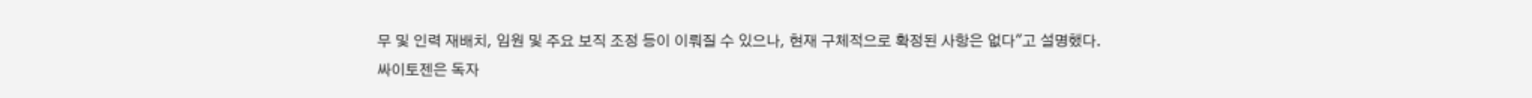무 및 인력 재배치, 임원 및 주요 보직 조정 등이 이뤄질 수 있으나, 현재 구체적으로 확정된 사항은 없다"고 설명했다.
싸이토젠은 독자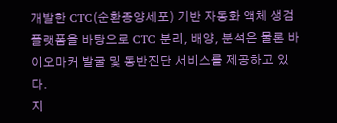개발한 CTC(순환종양세포) 기반 자동화 액체 생검 플랫폼을 바탕으로 CTC 분리, 배양, 분석은 물론 바이오마커 발굴 및 동반진단 서비스를 제공하고 있다.
지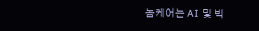놈케어는 AI 및 빅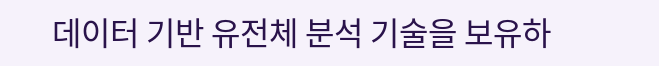데이터 기반 유전체 분석 기술을 보유하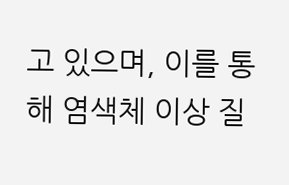고 있으며, 이를 통해 염색체 이상 질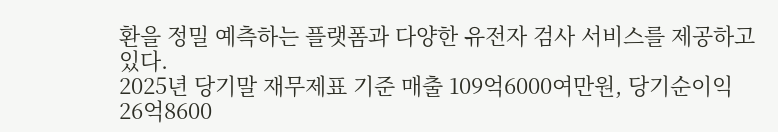환을 정밀 예측하는 플랫폼과 다양한 유전자 검사 서비스를 제공하고 있다.
2025년 당기말 재무제표 기준 매출 109억6000여만원, 당기순이익 26억8600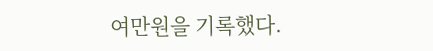여만원을 기록했다.